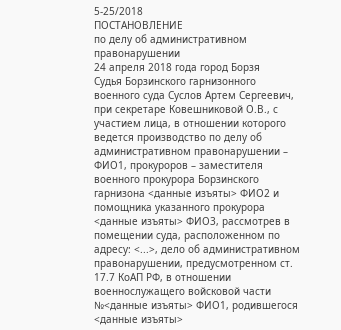5-25/2018
ПОСТАНОВЛЕНИЕ
по делу об административном правонарушении
24 апреля 2018 года город Борзя
Судья Борзинского гарнизонного военного суда Суслов Артем Сергеевич, при секретаре Ковешниковой О.В., с участием лица, в отношении которого ведется производство по делу об административном правонарушении – ФИО1, прокуроров – заместителя военного прокурора Борзинского гарнизона <данные изъяты> ФИО2 и помощника указанного прокурора <данные изъяты> ФИО3, рассмотрев в помещении суда, расположенном по адресу: <...>, дело об административном правонарушении, предусмотренном ст. 17.7 КоАП РФ, в отношении военнослужащего войсковой части №<данные изъяты> ФИО1, родившегося <данные изъяты>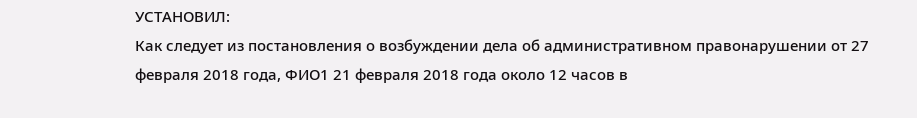УСТАНОВИЛ:
Как следует из постановления о возбуждении дела об административном правонарушении от 27 февраля 2018 года, ФИО1 21 февраля 2018 года около 12 часов в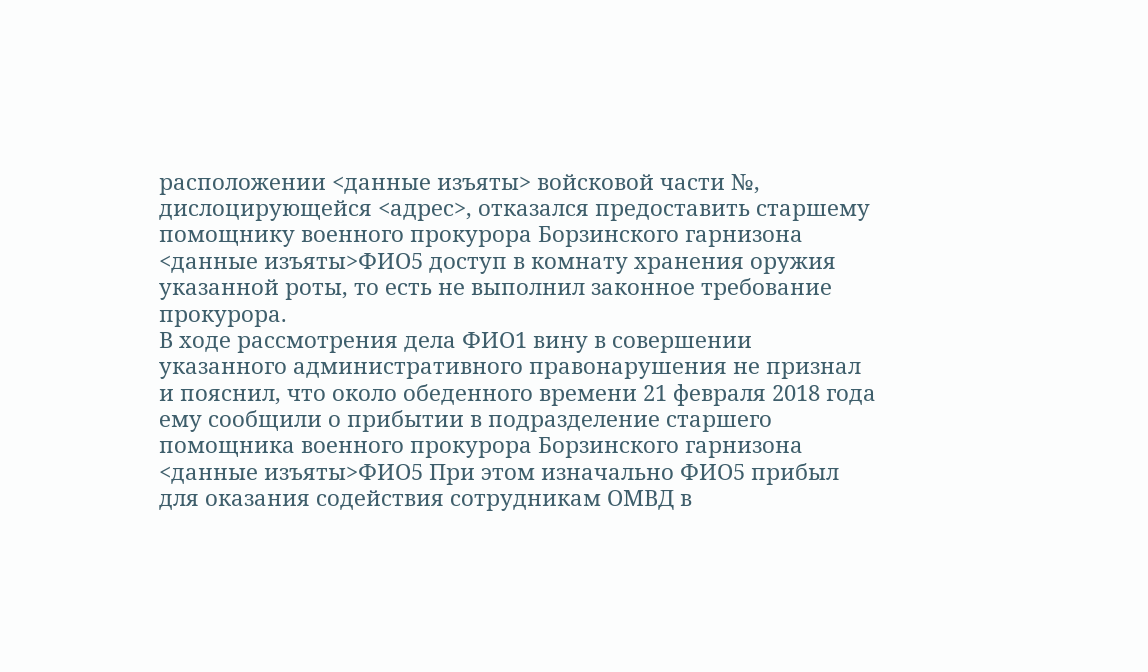расположении <данные изъяты> войсковой части №, дислоцирующейся <адрес>, отказался предоставить старшему помощнику военного прокурора Борзинского гарнизона <данные изъяты>ФИО5 доступ в комнату хранения оружия указанной роты, то есть не выполнил законное требование прокурора.
В ходе рассмотрения дела ФИО1 вину в совершении указанного административного правонарушения не признал и пояснил, что около обеденного времени 21 февраля 2018 года ему сообщили о прибытии в подразделение старшего помощника военного прокурора Борзинского гарнизона <данные изъяты>ФИО5 При этом изначально ФИО5 прибыл для оказания содействия сотрудникам ОМВД в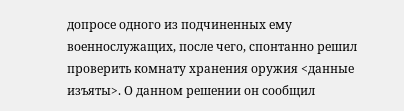допросе одного из подчиненных ему военнослужащих, после чего, спонтанно решил проверить комнату хранения оружия <данные изъяты>. О данном решении он сообщил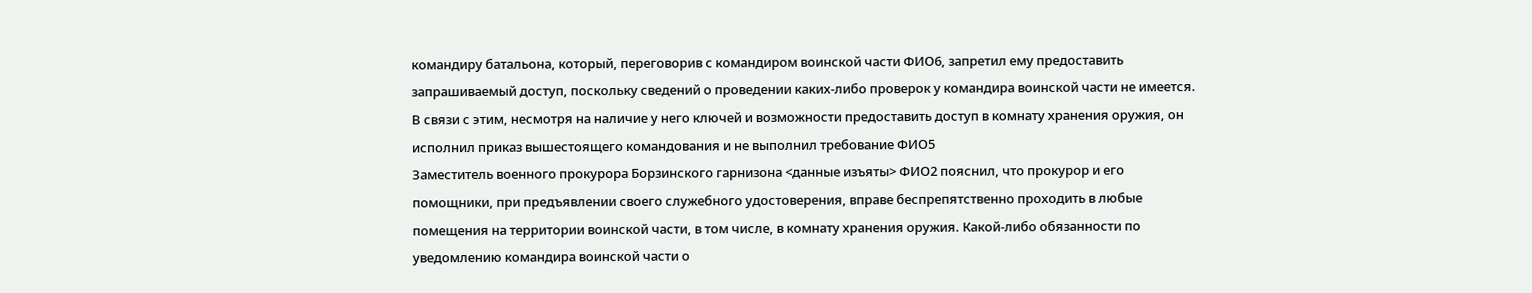командиру батальона, который, переговорив с командиром воинской части ФИО6, запретил ему предоставить запрашиваемый доступ, поскольку сведений о проведении каких-либо проверок у командира воинской части не имеется. В связи с этим, несмотря на наличие у него ключей и возможности предоставить доступ в комнату хранения оружия, он исполнил приказ вышестоящего командования и не выполнил требование ФИО5
Заместитель военного прокурора Борзинского гарнизона <данные изъяты> ФИО2 пояснил, что прокурор и его помощники, при предъявлении своего служебного удостоверения, вправе беспрепятственно проходить в любые помещения на территории воинской части, в том числе, в комнату хранения оружия. Какой-либо обязанности по уведомлению командира воинской части о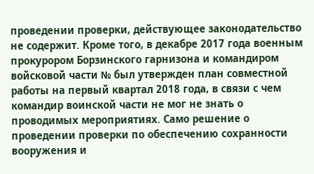проведении проверки, действующее законодательство не содержит. Кроме того, в декабре 2017 года военным прокурором Борзинского гарнизона и командиром войсковой части № был утвержден план совместной работы на первый квартал 2018 года, в связи с чем командир воинской части не мог не знать о проводимых мероприятиях. Само решение о проведении проверки по обеспечению сохранности вооружения и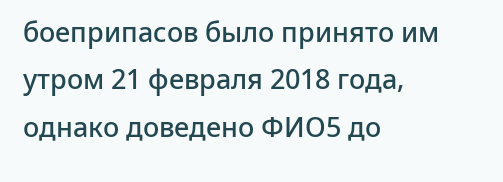боеприпасов было принято им утром 21 февраля 2018 года, однако доведено ФИО5 до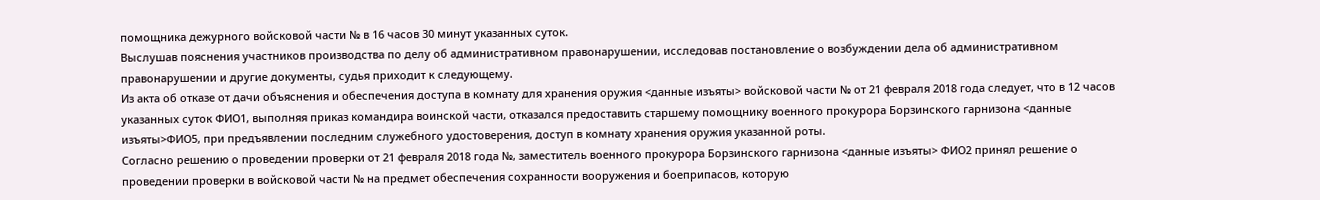помощника дежурного войсковой части № в 16 часов 30 минут указанных суток.
Выслушав пояснения участников производства по делу об административном правонарушении, исследовав постановление о возбуждении дела об административном правонарушении и другие документы, судья приходит к следующему.
Из акта об отказе от дачи объяснения и обеспечения доступа в комнату для хранения оружия <данные изъяты> войсковой части № от 21 февраля 2018 года следует, что в 12 часов указанных суток ФИО1, выполняя приказ командира воинской части, отказался предоставить старшему помощнику военного прокурора Борзинского гарнизона <данные изъяты>ФИО5, при предъявлении последним служебного удостоверения, доступ в комнату хранения оружия указанной роты.
Согласно решению о проведении проверки от 21 февраля 2018 года №, заместитель военного прокурора Борзинского гарнизона <данные изъяты> ФИО2 принял решение о проведении проверки в войсковой части № на предмет обеспечения сохранности вооружения и боеприпасов, которую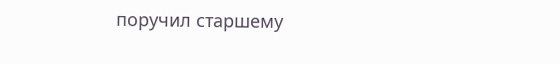поручил старшему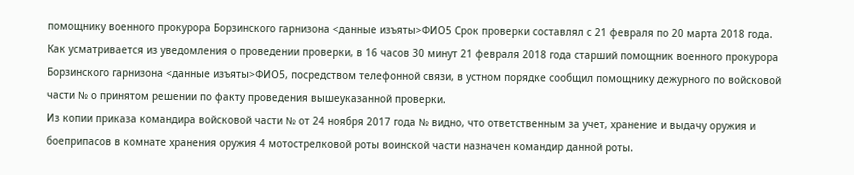помощнику военного прокурора Борзинского гарнизона <данные изъяты>ФИО5 Срок проверки составлял с 21 февраля по 20 марта 2018 года.
Как усматривается из уведомления о проведении проверки, в 16 часов 30 минут 21 февраля 2018 года старший помощник военного прокурора Борзинского гарнизона <данные изъяты>ФИО5, посредством телефонной связи, в устном порядке сообщил помощнику дежурного по войсковой части № о принятом решении по факту проведения вышеуказанной проверки.
Из копии приказа командира войсковой части № от 24 ноября 2017 года № видно, что ответственным за учет, хранение и выдачу оружия и боеприпасов в комнате хранения оружия 4 мотострелковой роты воинской части назначен командир данной роты.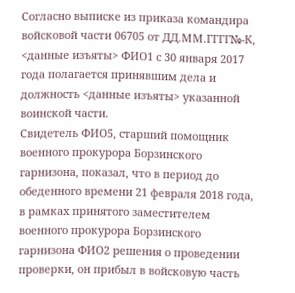Согласно выписке из приказа командира войсковой части 06705 от ДД.ММ.ГГГГ№-К, <данные изъяты> ФИО1 с 30 января 2017 года полагается принявшим дела и должность <данные изъяты> указанной воинской части.
Свидетель ФИО5, старший помощник военного прокурора Борзинского гарнизона, показал, что в период до обеденного времени 21 февраля 2018 года, в рамках принятого заместителем военного прокурора Борзинского гарнизона ФИО2 решения о проведении проверки, он прибыл в войсковую часть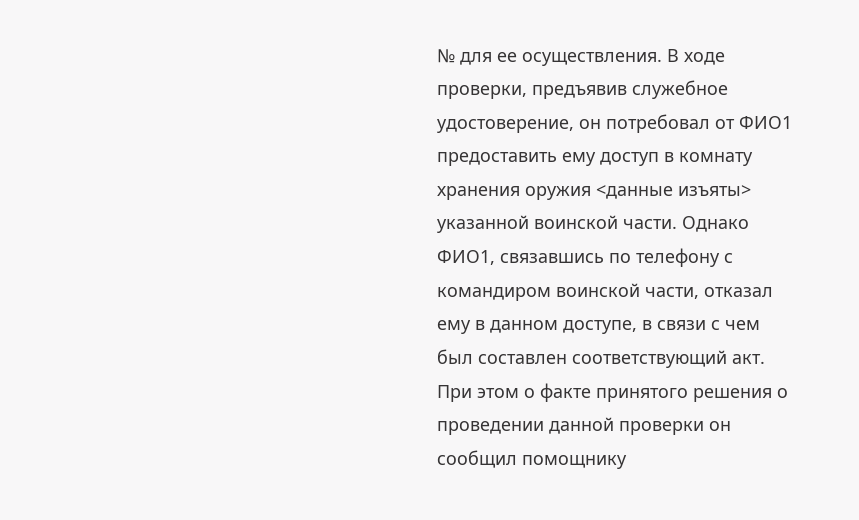№ для ее осуществления. В ходе проверки, предъявив служебное удостоверение, он потребовал от ФИО1 предоставить ему доступ в комнату хранения оружия <данные изъяты> указанной воинской части. Однако ФИО1, связавшись по телефону с командиром воинской части, отказал ему в данном доступе, в связи с чем был составлен соответствующий акт. При этом о факте принятого решения о проведении данной проверки он сообщил помощнику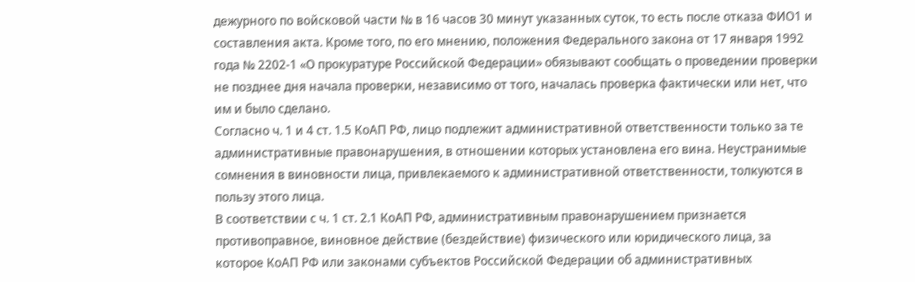дежурного по войсковой части № в 16 часов 30 минут указанных суток, то есть после отказа ФИО1 и составления акта. Кроме того, по его мнению, положения Федерального закона от 17 января 1992 года № 2202-1 «О прокуратуре Российской Федерации» обязывают сообщать о проведении проверки не позднее дня начала проверки, независимо от того, началась проверка фактически или нет, что им и было сделано.
Согласно ч. 1 и 4 ст. 1.5 КоАП РФ, лицо подлежит административной ответственности только за те административные правонарушения, в отношении которых установлена его вина. Неустранимые сомнения в виновности лица, привлекаемого к административной ответственности, толкуются в пользу этого лица.
В соответствии с ч. 1 ст. 2.1 КоАП РФ, административным правонарушением признается противоправное, виновное действие (бездействие) физического или юридического лица, за которое КоАП РФ или законами субъектов Российской Федерации об административных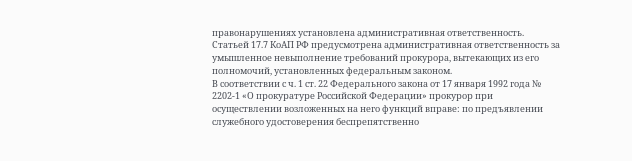правонарушениях установлена административная ответственность.
Статьей 17.7 КоАП РФ предусмотрена административная ответственность за умышленное невыполнение требований прокурора, вытекающих из его полномочий, установленных федеральным законом.
В соответствии с ч. 1 ст. 22 Федерального закона от 17 января 1992 года № 2202-1 «О прокуратуре Российской Федерации» прокурор при осуществлении возложенных на него функций вправе: по предъявлении служебного удостоверения беспрепятственно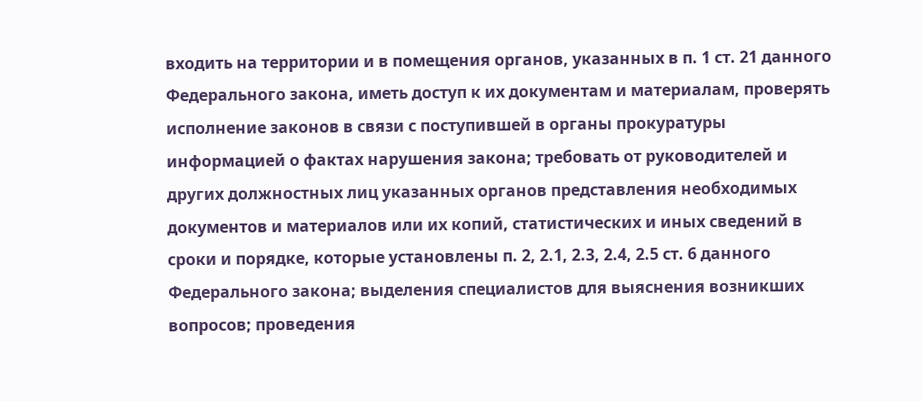входить на территории и в помещения органов, указанных в п. 1 ст. 21 данного Федерального закона, иметь доступ к их документам и материалам, проверять исполнение законов в связи с поступившей в органы прокуратуры информацией о фактах нарушения закона; требовать от руководителей и других должностных лиц указанных органов представления необходимых документов и материалов или их копий, статистических и иных сведений в сроки и порядке, которые установлены п. 2, 2.1, 2.3, 2.4, 2.5 ст. 6 данного Федерального закона; выделения специалистов для выяснения возникших вопросов; проведения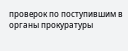проверок по поступившим в органы прокуратуры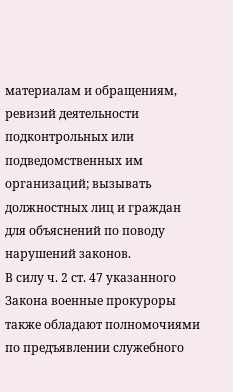материалам и обращениям, ревизий деятельности подконтрольных или подведомственных им организаций; вызывать должностных лиц и граждан для объяснений по поводу нарушений законов.
В силу ч. 2 ст. 47 указанного Закона военные прокуроры также обладают полномочиями по предъявлении служебного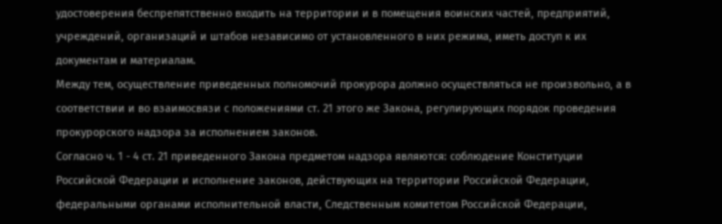удостоверения беспрепятственно входить на территории и в помещения воинских частей, предприятий, учреждений, организаций и штабов независимо от установленного в них режима, иметь доступ к их документам и материалам.
Между тем, осуществление приведенных полномочий прокурора должно осуществляться не произвольно, а в соответствии и во взаимосвязи с положениями ст. 21 этого же Закона, регулирующих порядок проведения прокурорского надзора за исполнением законов.
Согласно ч. 1 - 4 ст. 21 приведенного Закона предметом надзора являются: соблюдение Конституции Российской Федерации и исполнение законов, действующих на территории Российской Федерации, федеральными органами исполнительной власти, Следственным комитетом Российской Федерации,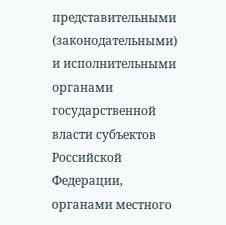представительными (законодательными) и исполнительными органами государственной власти субъектов Российской Федерации, органами местного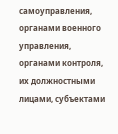самоуправления, органами военного управления, органами контроля, их должностными лицами, субъектами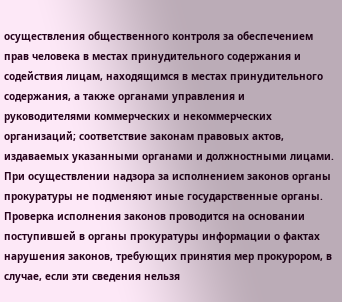осуществления общественного контроля за обеспечением прав человека в местах принудительного содержания и содействия лицам, находящимся в местах принудительного содержания, а также органами управления и руководителями коммерческих и некоммерческих организаций; соответствие законам правовых актов, издаваемых указанными органами и должностными лицами. При осуществлении надзора за исполнением законов органы прокуратуры не подменяют иные государственные органы. Проверка исполнения законов проводится на основании поступившей в органы прокуратуры информации о фактах нарушения законов, требующих принятия мер прокурором, в случае, если эти сведения нельзя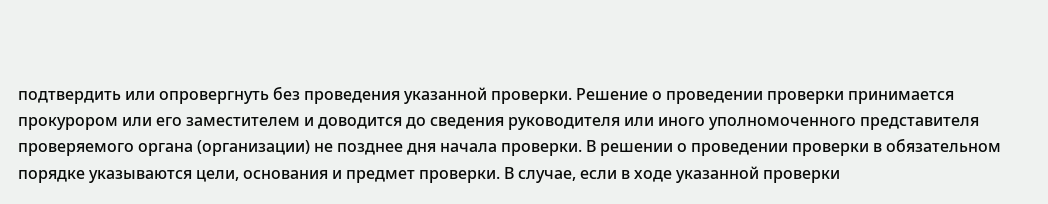подтвердить или опровергнуть без проведения указанной проверки. Решение о проведении проверки принимается прокурором или его заместителем и доводится до сведения руководителя или иного уполномоченного представителя проверяемого органа (организации) не позднее дня начала проверки. В решении о проведении проверки в обязательном порядке указываются цели, основания и предмет проверки. В случае, если в ходе указанной проверки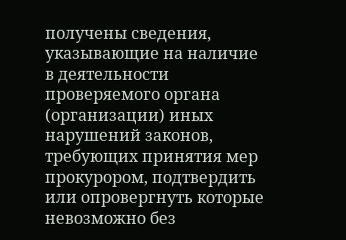получены сведения, указывающие на наличие в деятельности проверяемого органа (организации) иных нарушений законов, требующих принятия мер прокурором, подтвердить или опровергнуть которые невозможно без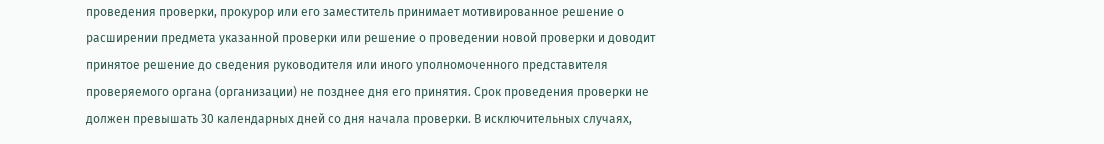проведения проверки, прокурор или его заместитель принимает мотивированное решение о расширении предмета указанной проверки или решение о проведении новой проверки и доводит принятое решение до сведения руководителя или иного уполномоченного представителя проверяемого органа (организации) не позднее дня его принятия. Срок проведения проверки не должен превышать 30 календарных дней со дня начала проверки. В исключительных случаях,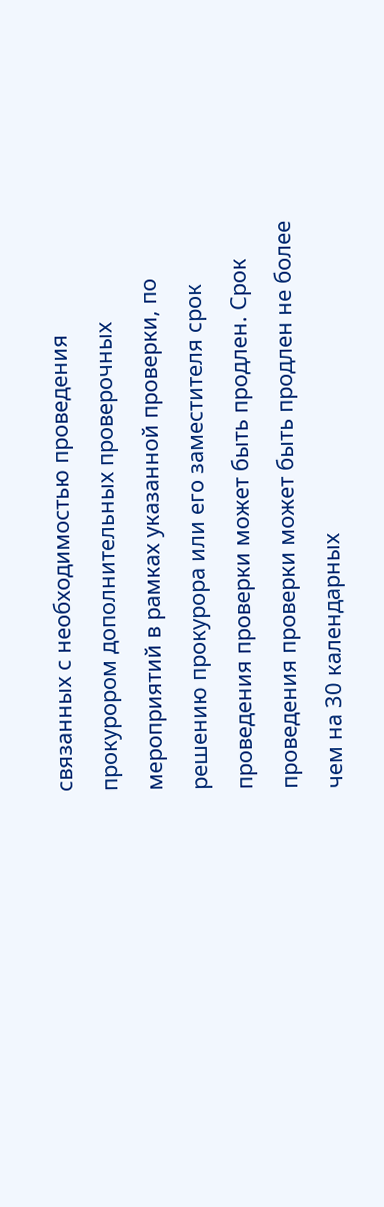связанных с необходимостью проведения прокурором дополнительных проверочных мероприятий в рамках указанной проверки, по решению прокурора или его заместителя срок проведения проверки может быть продлен. Срок проведения проверки может быть продлен не более чем на 30 календарных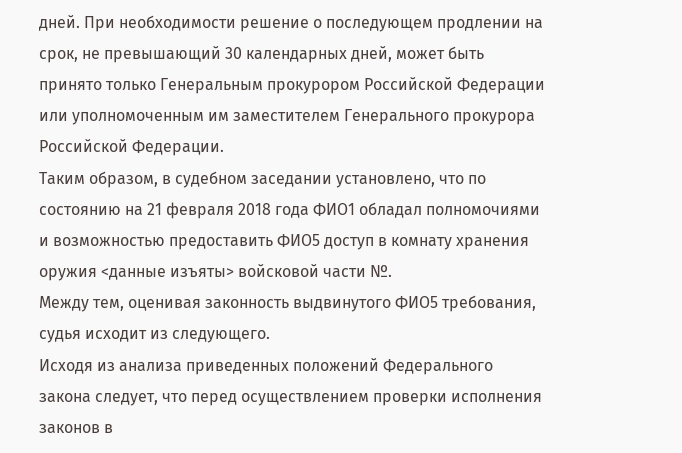дней. При необходимости решение о последующем продлении на срок, не превышающий 30 календарных дней, может быть принято только Генеральным прокурором Российской Федерации или уполномоченным им заместителем Генерального прокурора Российской Федерации.
Таким образом, в судебном заседании установлено, что по состоянию на 21 февраля 2018 года ФИО1 обладал полномочиями и возможностью предоставить ФИО5 доступ в комнату хранения оружия <данные изъяты> войсковой части №.
Между тем, оценивая законность выдвинутого ФИО5 требования, судья исходит из следующего.
Исходя из анализа приведенных положений Федерального закона следует, что перед осуществлением проверки исполнения законов в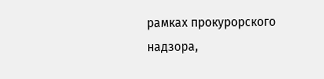рамках прокурорского надзора,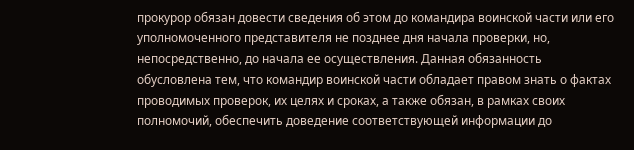прокурор обязан довести сведения об этом до командира воинской части или его уполномоченного представителя не позднее дня начала проверки, но, непосредственно, до начала ее осуществления. Данная обязанность обусловлена тем, что командир воинской части обладает правом знать о фактах проводимых проверок, их целях и сроках, а также обязан, в рамках своих полномочий, обеспечить доведение соответствующей информации до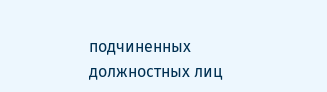подчиненных должностных лиц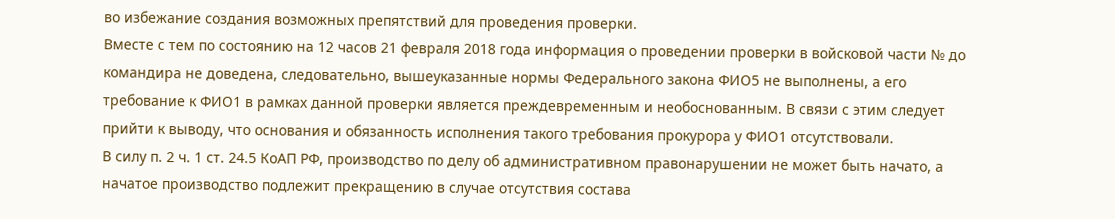во избежание создания возможных препятствий для проведения проверки.
Вместе с тем по состоянию на 12 часов 21 февраля 2018 года информация о проведении проверки в войсковой части № до командира не доведена, следовательно, вышеуказанные нормы Федерального закона ФИО5 не выполнены, а его требование к ФИО1 в рамках данной проверки является преждевременным и необоснованным. В связи с этим следует прийти к выводу, что основания и обязанность исполнения такого требования прокурора у ФИО1 отсутствовали.
В силу п. 2 ч. 1 ст. 24.5 КоАП РФ, производство по делу об административном правонарушении не может быть начато, а начатое производство подлежит прекращению в случае отсутствия состава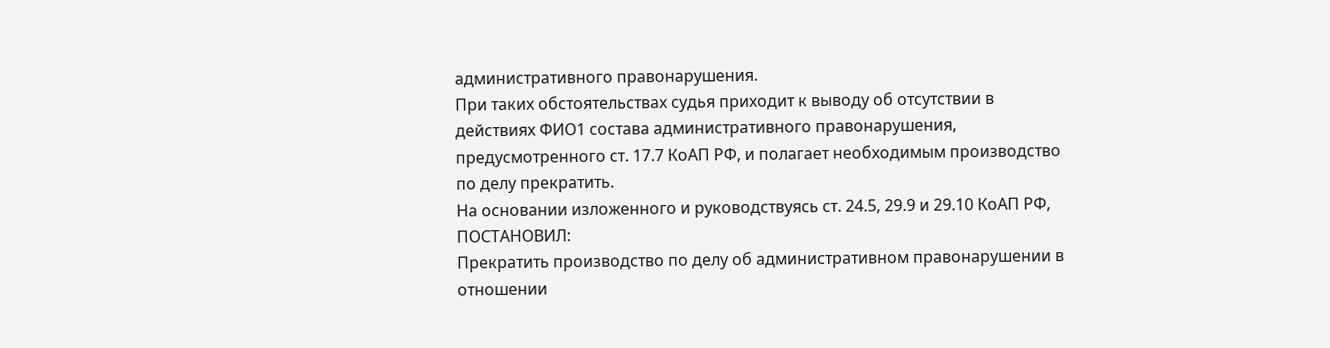административного правонарушения.
При таких обстоятельствах судья приходит к выводу об отсутствии в действиях ФИО1 состава административного правонарушения, предусмотренного ст. 17.7 КоАП РФ, и полагает необходимым производство по делу прекратить.
На основании изложенного и руководствуясь ст. 24.5, 29.9 и 29.10 КоАП РФ,
ПОСТАНОВИЛ:
Прекратить производство по делу об административном правонарушении в отношении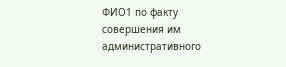ФИО1 по факту совершения им административного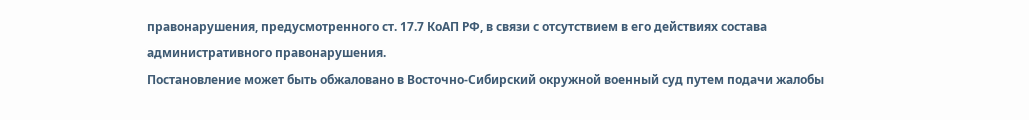правонарушения, предусмотренного ст. 17.7 КоАП РФ, в связи с отсутствием в его действиях состава административного правонарушения.
Постановление может быть обжаловано в Восточно-Сибирский окружной военный суд путем подачи жалобы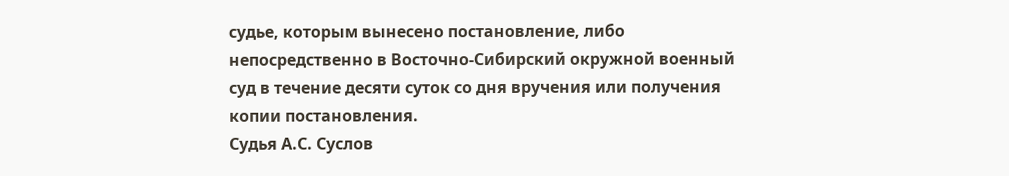судье, которым вынесено постановление, либо непосредственно в Восточно-Сибирский окружной военный суд в течение десяти суток со дня вручения или получения копии постановления.
Судья А.С. Суслов